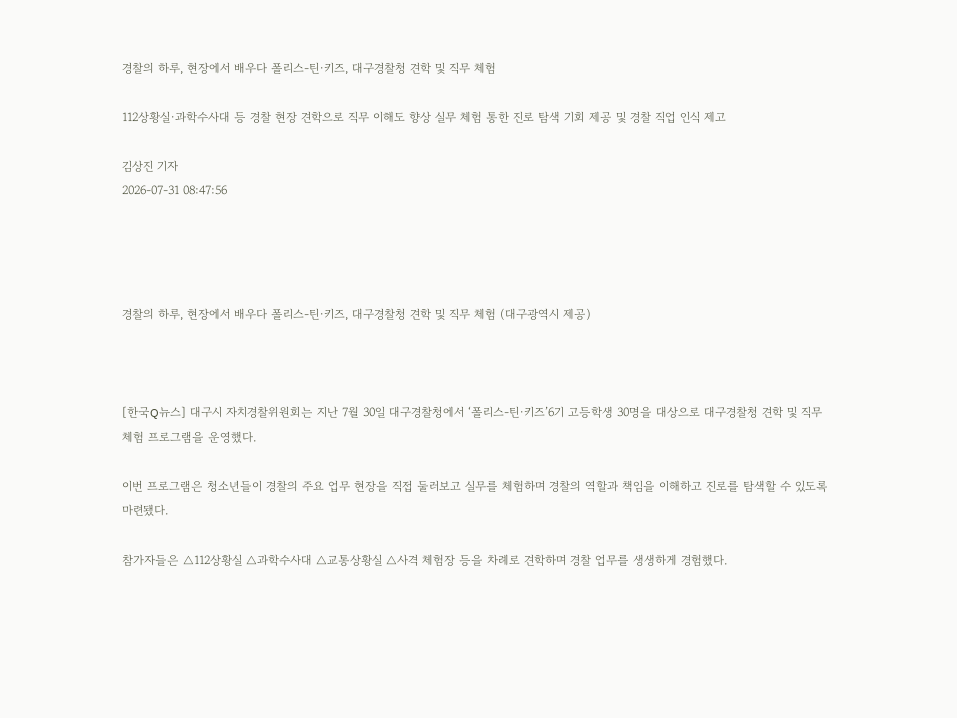경찰의 하루, 현장에서 배우다 폴리스-틴·키즈, 대구경찰청 견학 및 직무 체험

112상황실·과학수사대 등 경찰 현장 견학으로 직무 이해도 향상 실무 체험 통한 진로 탐색 기회 제공 및 경찰 직업 인식 제고

김상진 기자
2026-07-31 08:47:56




경찰의 하루, 현장에서 배우다 폴리스-틴·키즈, 대구경찰청 견학 및 직무 체험 (대구광역시 제공)



[한국Q뉴스] 대구시 자치경찰위원회는 지난 7월 30일 대구경찰청에서 ‘폴리스-틴·키즈’6기 고등학생 30명을 대상으로 대구경찰청 견학 및 직무 체험 프로그램을 운영했다.

이번 프로그램은 청소년들이 경찰의 주요 업무 현장을 직접 둘러보고 실무를 체험하며 경찰의 역할과 책임을 이해하고 진로를 탐색할 수 있도록 마련됐다.

참가자들은 △112상황실 △과학수사대 △교통상황실 △사격 체험장 등을 차례로 견학하며 경찰 업무를 생생하게 경험했다.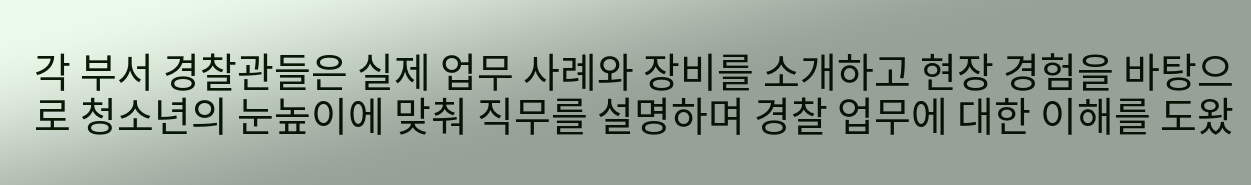각 부서 경찰관들은 실제 업무 사례와 장비를 소개하고 현장 경험을 바탕으로 청소년의 눈높이에 맞춰 직무를 설명하며 경찰 업무에 대한 이해를 도왔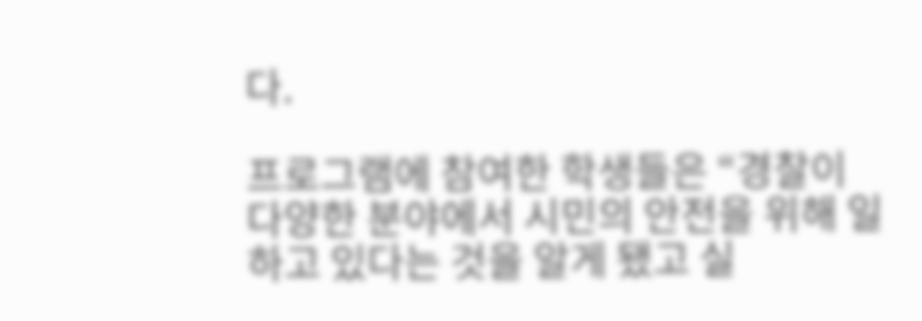다.

프로그램에 참여한 학생들은 “경찰이 다양한 분야에서 시민의 안전을 위해 일하고 있다는 것을 알게 됐고 실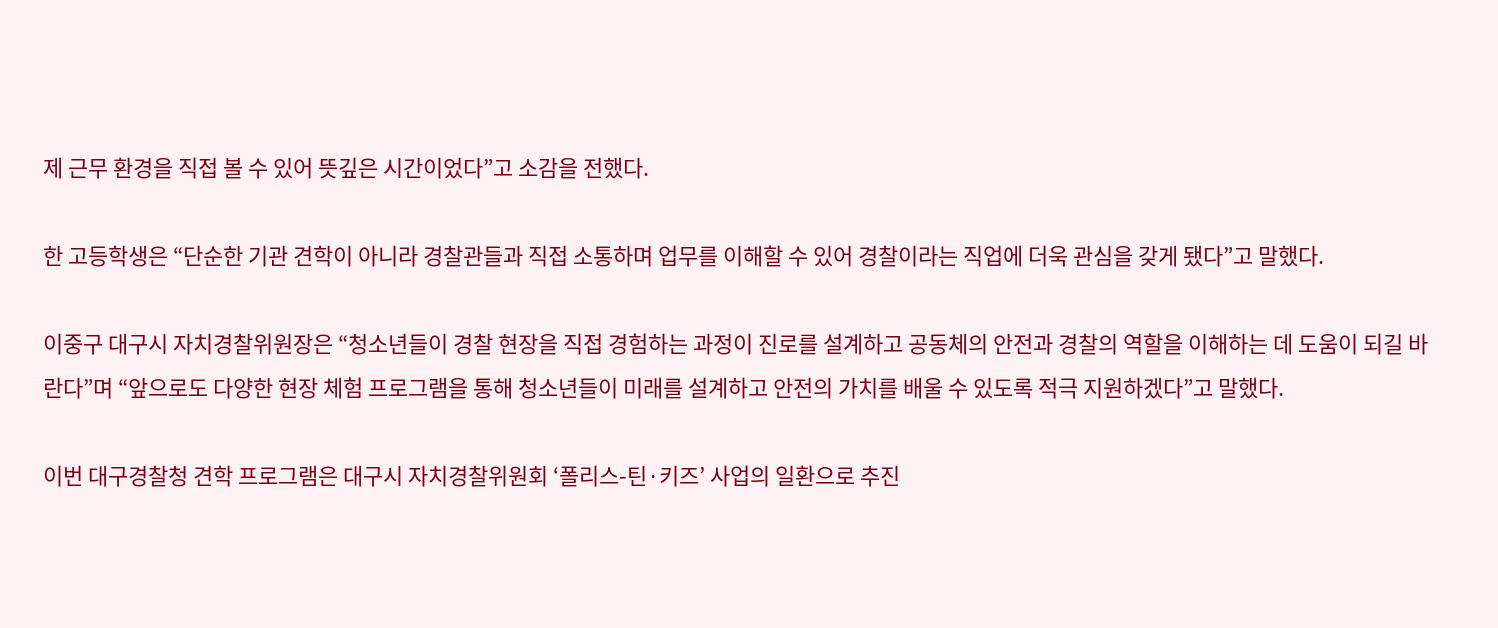제 근무 환경을 직접 볼 수 있어 뜻깊은 시간이었다”고 소감을 전했다.

한 고등학생은 “단순한 기관 견학이 아니라 경찰관들과 직접 소통하며 업무를 이해할 수 있어 경찰이라는 직업에 더욱 관심을 갖게 됐다”고 말했다.

이중구 대구시 자치경찰위원장은 “청소년들이 경찰 현장을 직접 경험하는 과정이 진로를 설계하고 공동체의 안전과 경찰의 역할을 이해하는 데 도움이 되길 바란다”며 “앞으로도 다양한 현장 체험 프로그램을 통해 청소년들이 미래를 설계하고 안전의 가치를 배울 수 있도록 적극 지원하겠다”고 말했다.

이번 대구경찰청 견학 프로그램은 대구시 자치경찰위원회 ‘폴리스-틴·키즈’ 사업의 일환으로 추진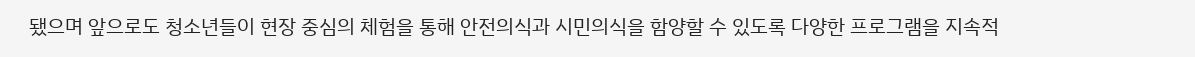됐으며 앞으로도 청소년들이 현장 중심의 체험을 통해 안전의식과 시민의식을 함양할 수 있도록 다양한 프로그램을 지속적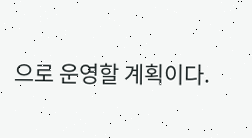으로 운영할 계획이다.